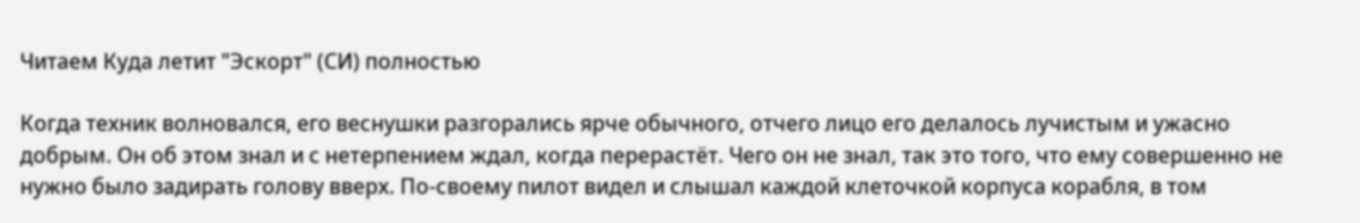Читаем Куда летит "Эскорт" (СИ) полностью

Когда техник волновался, его веснушки разгорались ярче обычного, отчего лицо его делалось лучистым и ужасно добрым. Он об этом знал и с нетерпением ждал, когда перерастёт. Чего он не знал, так это того, что ему совершенно не нужно было задирать голову вверх. По-своему пилот видел и слышал каждой клеточкой корпуса корабля, в том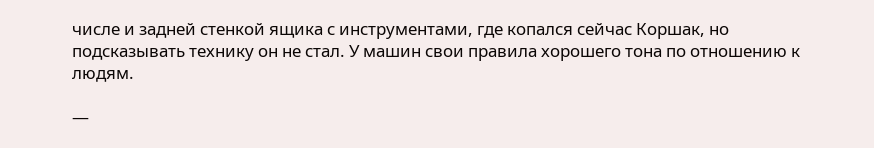числе и задней стенкой ящика с инструментами, где копался сейчас Коршак, но подсказывать технику он не стал. У машин свои правила хорошего тона по отношению к людям.

—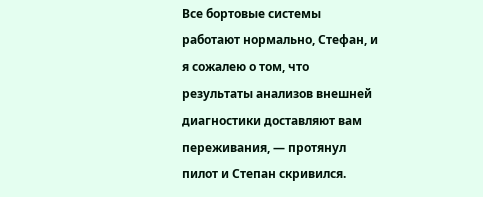Все бортовые системы работают нормально, Стефан, и я сожалею о том, что результаты анализов внешней диагностики доставляют вам переживания, — протянул пилот и Степан скривился.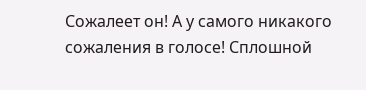Сожалеет он! А у самого никакого сожаления в голосе! Сплошной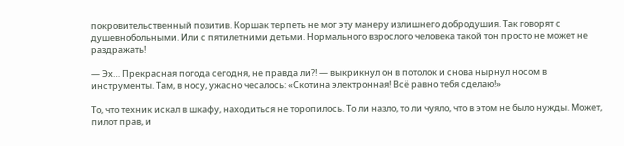покровительственный позитив. Коршак терпеть не мог эту манеру излишнего добродушия. Так говорят с душевнобольными. Или с пятилетними детьми. Нормального взрослого человека такой тон просто не может не раздражать!

— Эх… Прекрасная погода сегодня, не правда ли?! — выкрикнул он в потолок и снова нырнул носом в инструменты. Там, в носу, ужасно чесалось: «Скотина электронная! Всё равно тебя сделаю!»

То, что техник искал в шкафу, находиться не торопилось. То ли назло, то ли чуяло, что в этом не было нужды. Может, пилот прав, и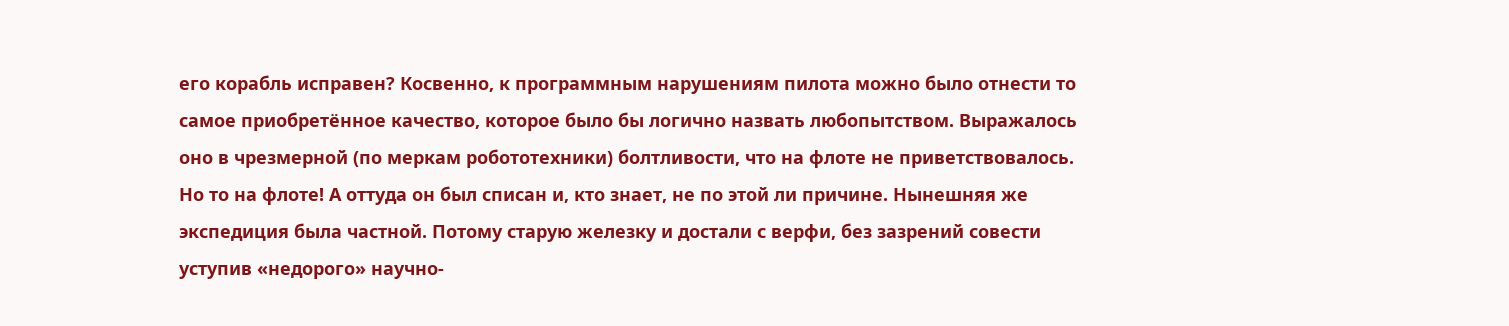его корабль исправен? Косвенно, к программным нарушениям пилота можно было отнести то самое приобретённое качество, которое было бы логично назвать любопытством. Выражалось оно в чрезмерной (по меркам робототехники) болтливости, что на флоте не приветствовалось. Но то на флоте! А оттуда он был списан и, кто знает, не по этой ли причине. Нынешняя же экспедиция была частной. Потому старую железку и достали с верфи, без зазрений совести уступив «недорого» научно-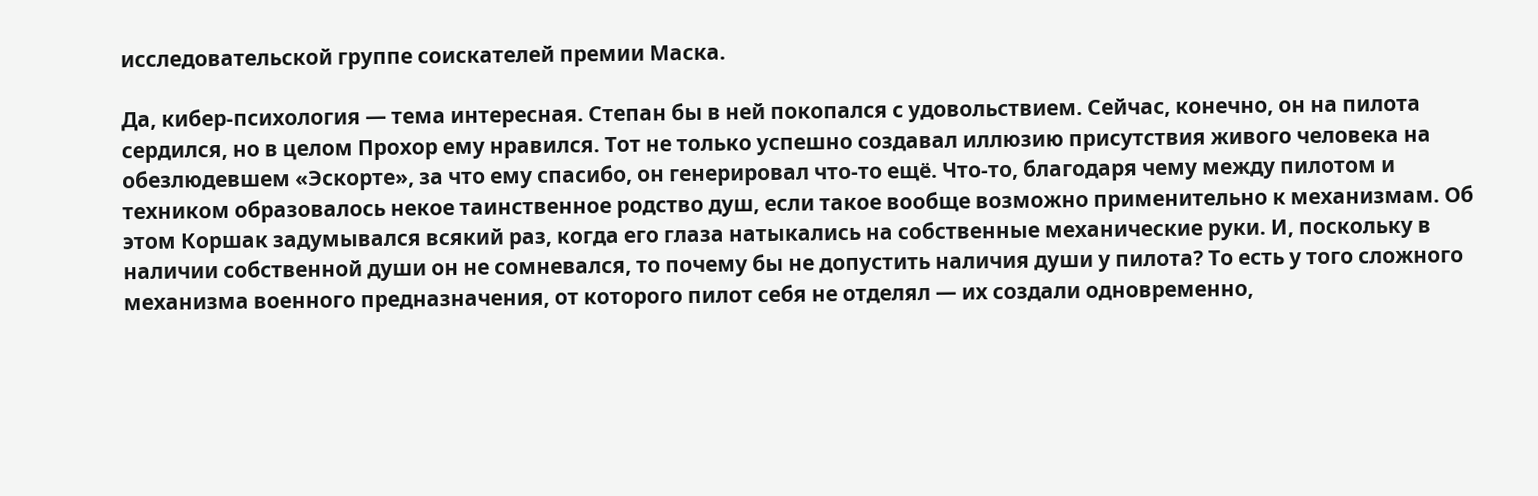исследовательской группе соискателей премии Маска.

Да, кибер-психология — тема интересная. Степан бы в ней покопался с удовольствием. Сейчас, конечно, он на пилота сердился, но в целом Прохор ему нравился. Тот не только успешно создавал иллюзию присутствия живого человека на обезлюдевшем «Эскорте», за что ему спасибо, он генерировал что-то ещё. Что-то, благодаря чему между пилотом и техником образовалось некое таинственное родство душ, если такое вообще возможно применительно к механизмам. Об этом Коршак задумывался всякий раз, когда его глаза натыкались на собственные механические руки. И, поскольку в наличии собственной души он не сомневался, то почему бы не допустить наличия души у пилота? То есть у того сложного механизма военного предназначения, от которого пилот себя не отделял — их создали одновременно,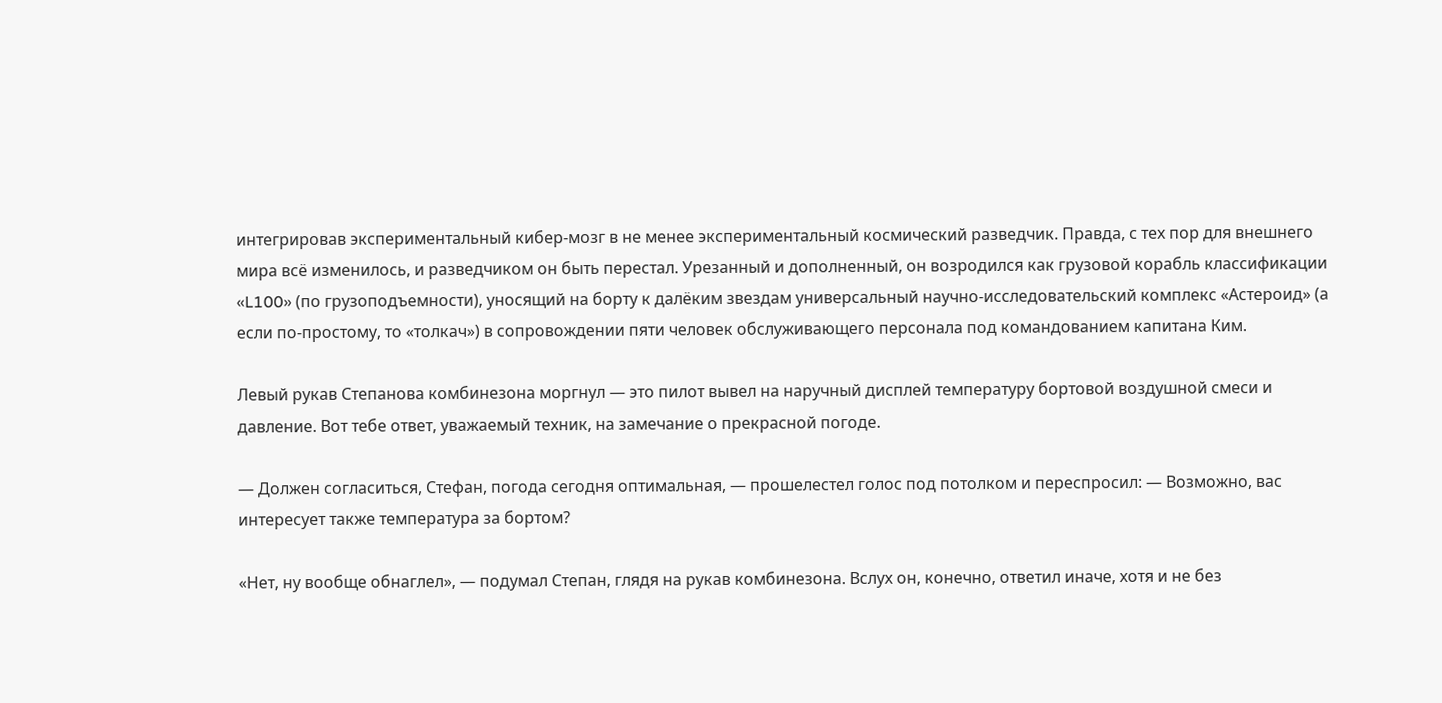интегрировав экспериментальный кибер-мозг в не менее экспериментальный космический разведчик. Правда, с тех пор для внешнего мира всё изменилось, и разведчиком он быть перестал. Урезанный и дополненный, он возродился как грузовой корабль классификации «L100» (по грузоподъемности), уносящий на борту к далёким звездам универсальный научно-исследовательский комплекс «Астероид» (а если по-простому, то «толкач») в сопровождении пяти человек обслуживающего персонала под командованием капитана Ким.

Левый рукав Степанова комбинезона моргнул — это пилот вывел на наручный дисплей температуру бортовой воздушной смеси и давление. Вот тебе ответ, уважаемый техник, на замечание о прекрасной погоде.

— Должен согласиться, Стефан, погода сегодня оптимальная, — прошелестел голос под потолком и переспросил: — Возможно, вас интересует также температура за бортом?

«Нет, ну вообще обнаглел», — подумал Степан, глядя на рукав комбинезона. Вслух он, конечно, ответил иначе, хотя и не без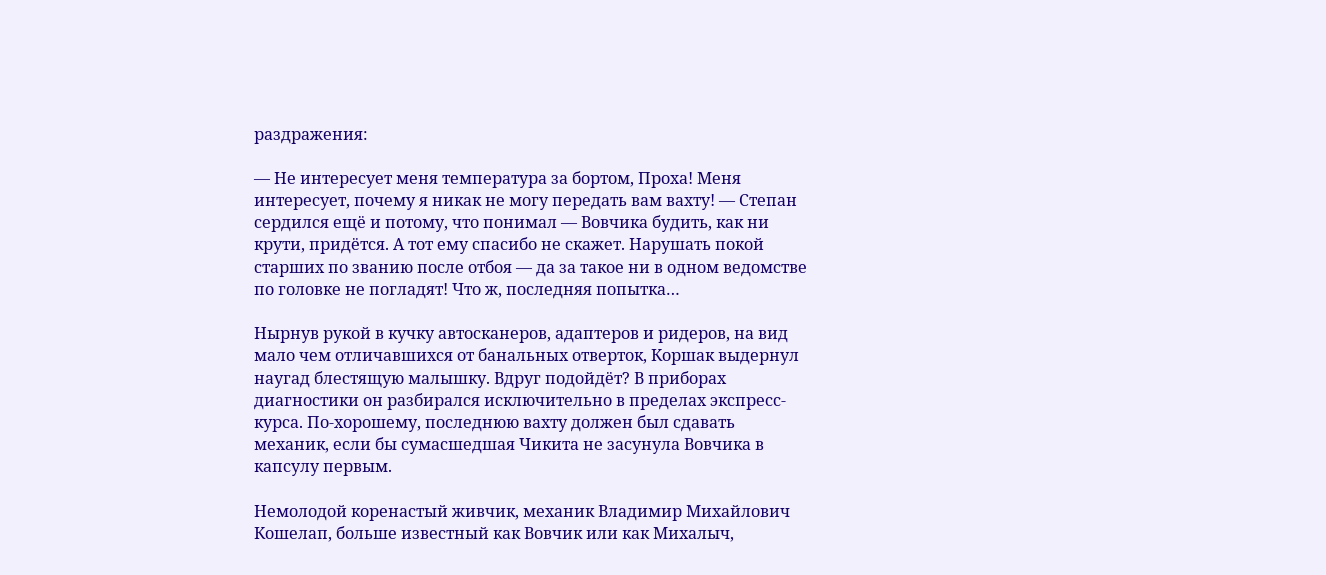раздражения:

— Не интересует меня температура за бортом, Проха! Меня интересует, почему я никак не могу передать вам вахту! — Степан сердился ещё и потому, что понимал — Вовчика будить, как ни крути, придётся. А тот ему спасибо не скажет. Нарушать покой старших по званию после отбоя — да за такое ни в одном ведомстве по головке не погладят! Что ж, последняя попытка…

Нырнув рукой в кучку автосканеров, адаптеров и ридеров, на вид мало чем отличавшихся от банальных отверток, Коршак выдернул наугад блестящую малышку. Вдруг подойдёт? В приборах диагностики он разбирался исключительно в пределах экспресс-курса. По-хорошему, последнюю вахту должен был сдавать механик, если бы сумасшедшая Чикита не засунула Вовчика в капсулу первым.

Немолодой коренастый живчик, механик Владимир Михайлович Кошелап, больше известный как Вовчик или как Михалыч,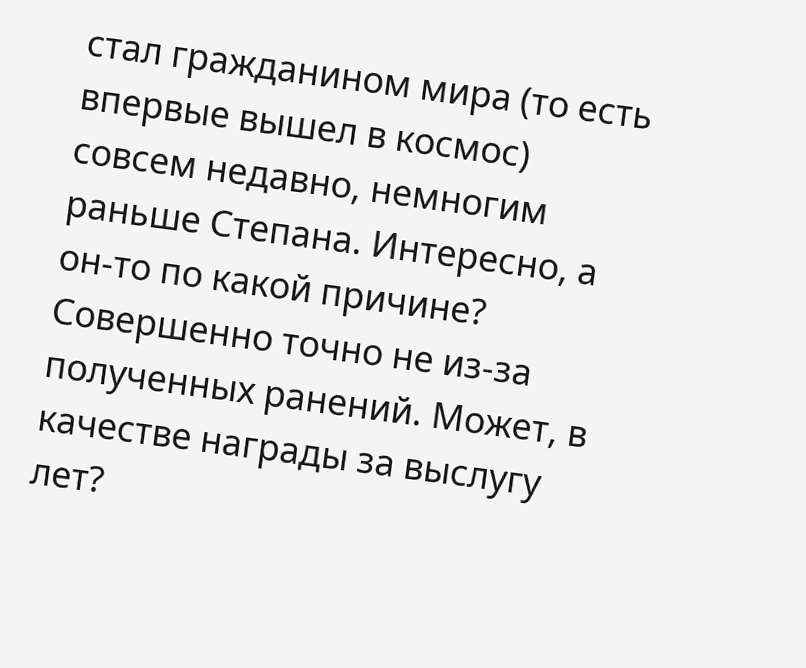стал гражданином мира (то есть впервые вышел в космос) совсем недавно, немногим раньше Степана. Интересно, а он-то по какой причине? Совершенно точно не из-за полученных ранений. Может, в качестве награды за выслугу лет?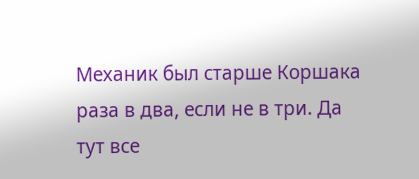Механик был старше Коршака раза в два, если не в три. Да тут все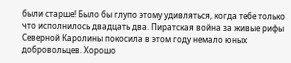были старше! Было бы глупо этому удивляться, когда тебе только что исполнилось двадцать два. Пиратская война за живые рифы Северной Каролины покосила в этом году немало юных добровольцев. Хорошо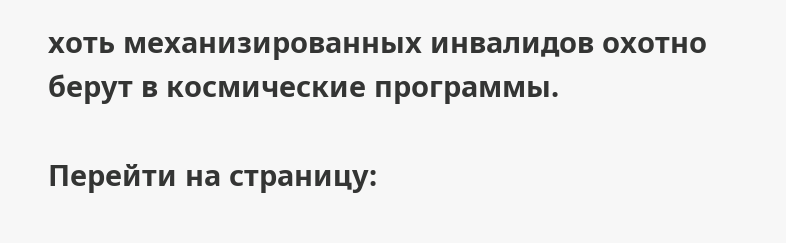хоть механизированных инвалидов охотно берут в космические программы.

Перейти на страницу: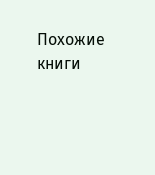Похожие книги